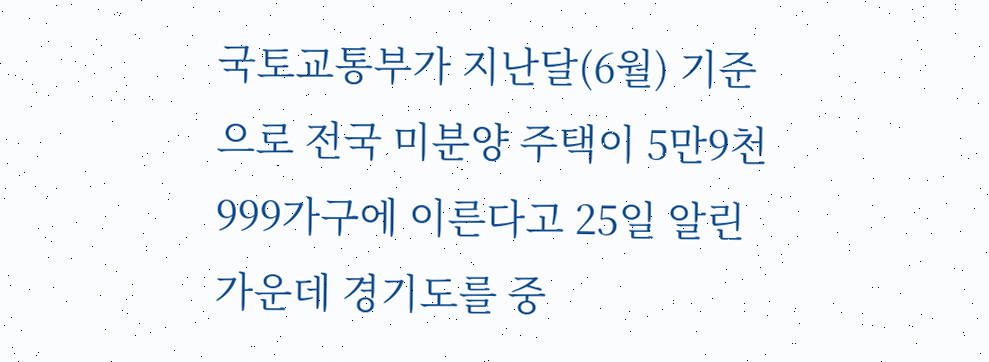국토교통부가 지난달(6월) 기준으로 전국 미분양 주택이 5만9천999가구에 이른다고 25일 알린 가운데 경기도를 중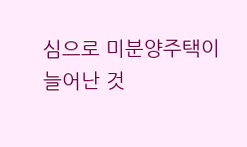심으로 미분양주택이 늘어난 것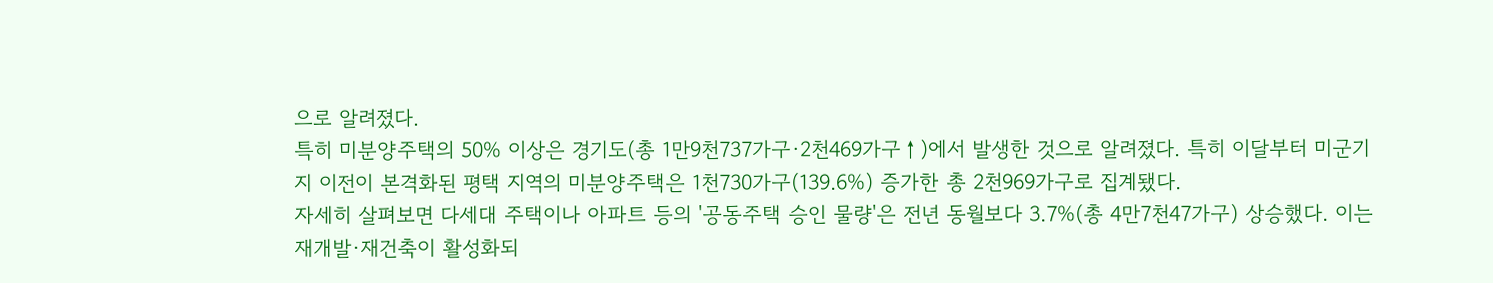으로 알려졌다.
특히 미분양주택의 50% 이상은 경기도(총 1만9천737가구·2천469가구↑)에서 발생한 것으로 알려졌다. 특히 이달부터 미군기지 이전이 본격화된 평택 지역의 미분양주택은 1천730가구(139.6%) 증가한 총 2천969가구로 집계됐다.
자세히 살펴보면 다세대 주택이나 아파트 등의 '공동주택 승인 물량'은 전년 동월보다 3.7%(총 4만7천47가구) 상승했다. 이는 재개발·재건축이 활성화되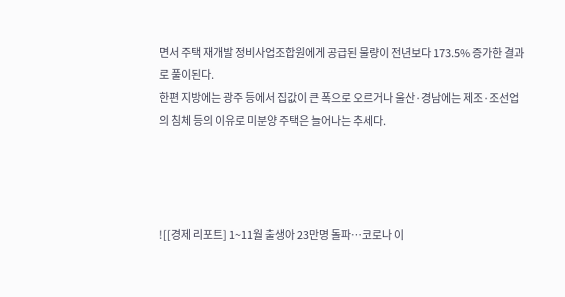면서 주택 재개발 정비사업조합원에게 공급된 물량이 전년보다 173.5% 증가한 결과로 풀이된다.
한편 지방에는 광주 등에서 집값이 큰 폭으로 오르거나 울산·경남에는 제조·조선업의 침체 등의 이유로 미분양 주택은 늘어나는 추세다.




![[경제 리포트] 1~11월 출생아 23만명 돌파…코로나 이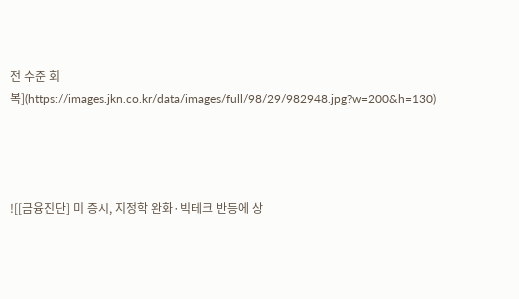전 수준 회복](https://images.jkn.co.kr/data/images/full/98/29/982948.jpg?w=200&h=130)




![[금융진단] 미 증시, 지정학 완화·빅테크 반등에 상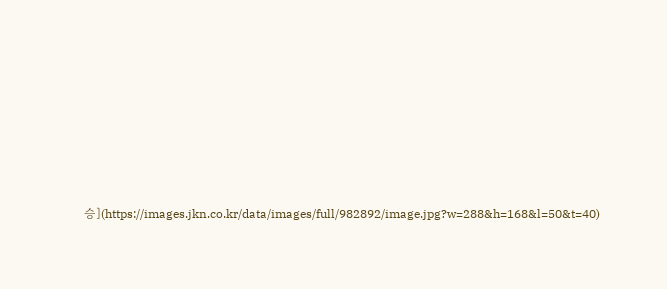승](https://images.jkn.co.kr/data/images/full/982892/image.jpg?w=288&h=168&l=50&t=40)